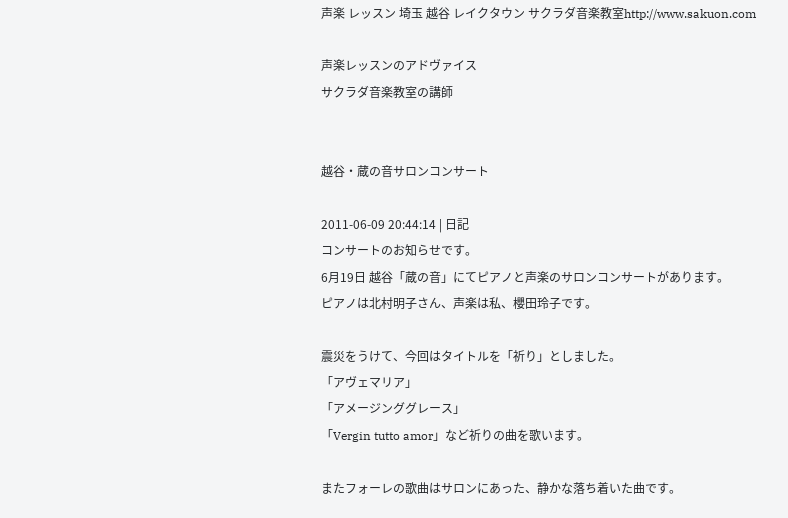声楽 レッスン 埼玉 越谷 レイクタウン サクラダ音楽教室http://www.sakuon.com

声楽レッスンのアドヴァイス
サクラダ音楽教室の講師


越谷・蔵の音サロンコンサート

2011-06-09 20:44:14 | 日記
コンサートのお知らせです。
6月19日 越谷「蔵の音」にてピアノと声楽のサロンコンサートがあります。
ピアノは北村明子さん、声楽は私、櫻田玲子です。

震災をうけて、今回はタイトルを「祈り」としました。
「アヴェマリア」
「アメージンググレース」
「Vergin tutto amor」など祈りの曲を歌います。

またフォーレの歌曲はサロンにあった、静かな落ち着いた曲です。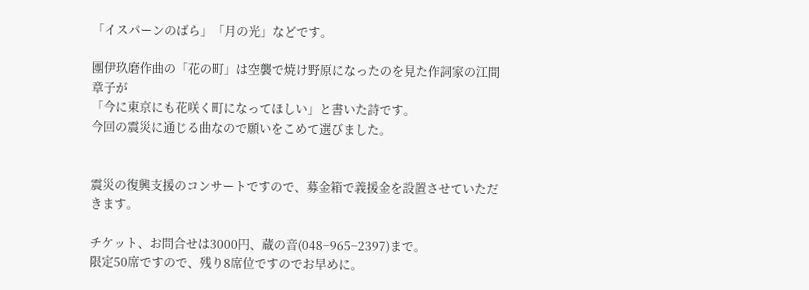「イスパーンのばら」「月の光」などです。

團伊玖磨作曲の「花の町」は空襲で焼け野原になったのを見た作詞家の江間章子が
「今に東京にも花咲く町になってほしい」と書いた詩です。
今回の震災に通じる曲なので願いをこめて選びました。


震災の復興支援のコンサートですので、募金箱で義援金を設置させていただきます。

チケット、お問合せは3000円、蔵の音(048−965−2397)まで。
限定50席ですので、残り8席位ですのでお早めに。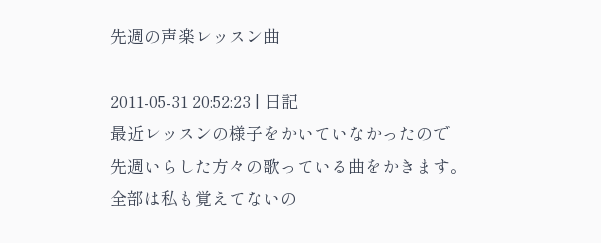先週の声楽レッスン曲

2011-05-31 20:52:23 | 日記
最近レッスンの様子をかいていなかったので
先週いらした方々の歌っている曲をかきます。
全部は私も覚えてないの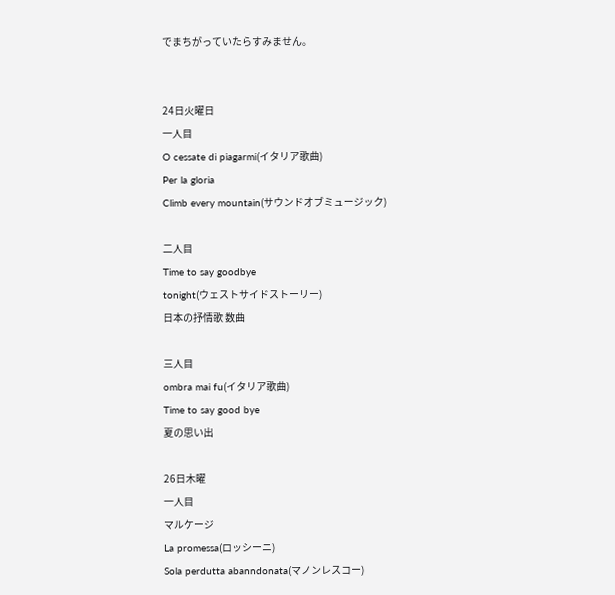でまちがっていたらすみません。


24日火曜日
一人目
O cessate di piagarmi(イタリア歌曲)
Per la gloria
Climb every mountain(サウンドオブミュージック)

二人目
Time to say goodbye
tonight(ウェストサイドストーリー)
日本の抒情歌 数曲

三人目
ombra mai fu(イタリア歌曲)
Time to say good bye
夏の思い出

26日木曜
一人目
マルケージ
La promessa(ロッシーニ)
Sola perdutta abanndonata(マノンレスコー)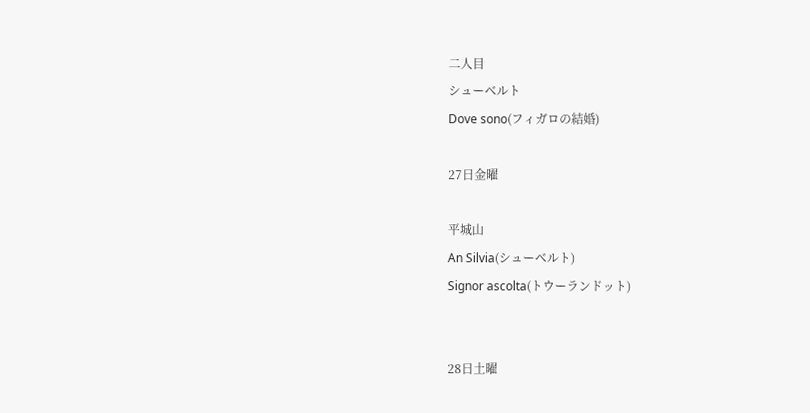二人目
シューベルト
Dove sono(フィガロの結婚)

27日金曜

平城山
An Silvia(シューベルト)
Signor ascolta(トウーランドット)


28日土曜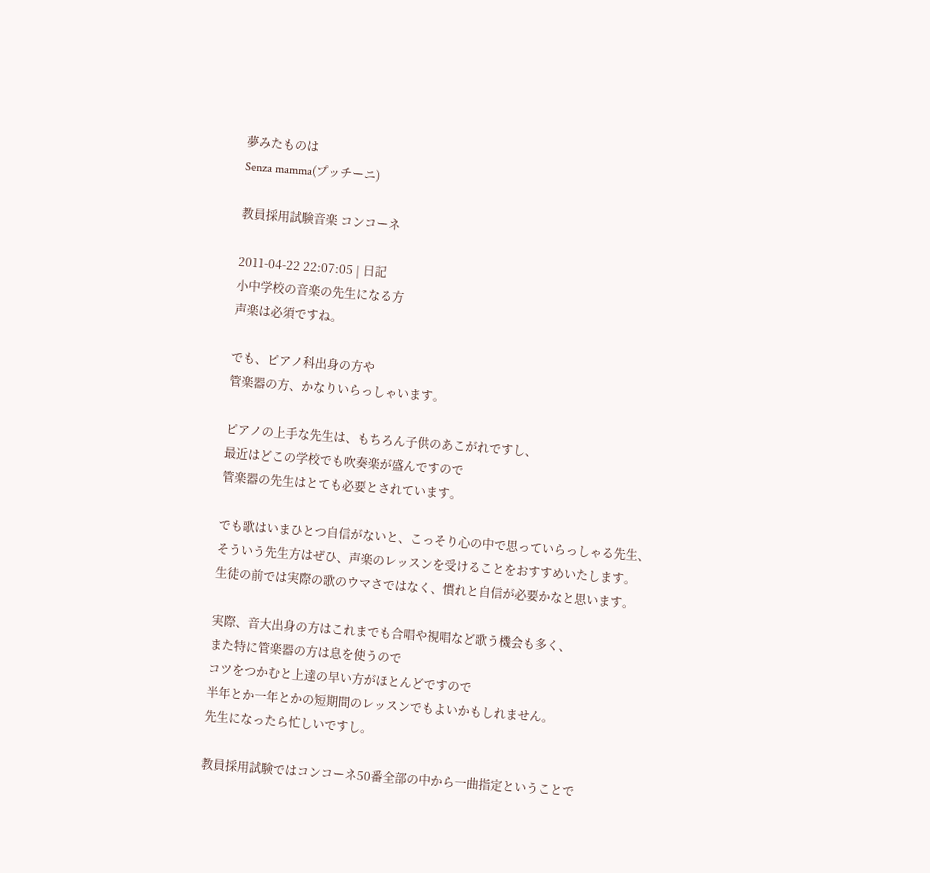夢みたものは
Senza mamma(プッチーニ)

教員採用試験音楽 コンコーネ

2011-04-22 22:07:05 | 日記
小中学校の音楽の先生になる方
声楽は必須ですね。

でも、ピアノ科出身の方や
管楽器の方、かなりいらっしゃいます。

ピアノの上手な先生は、もちろん子供のあこがれですし、
最近はどこの学校でも吹奏楽が盛んですので
管楽器の先生はとても必要とされています。

でも歌はいまひとつ自信がないと、こっそり心の中で思っていらっしゃる先生、
そういう先生方はぜひ、声楽のレッスンを受けることをおすすめいたします。
生徒の前では実際の歌のウマさではなく、慣れと自信が必要かなと思います。

実際、音大出身の方はこれまでも合唱や視唱など歌う機会も多く、
また特に管楽器の方は息を使うので
コツをつかむと上達の早い方がほとんどですので
半年とか一年とかの短期間のレッスンでもよいかもしれません。
先生になったら忙しいですし。

教員採用試験ではコンコーネ50番全部の中から一曲指定ということで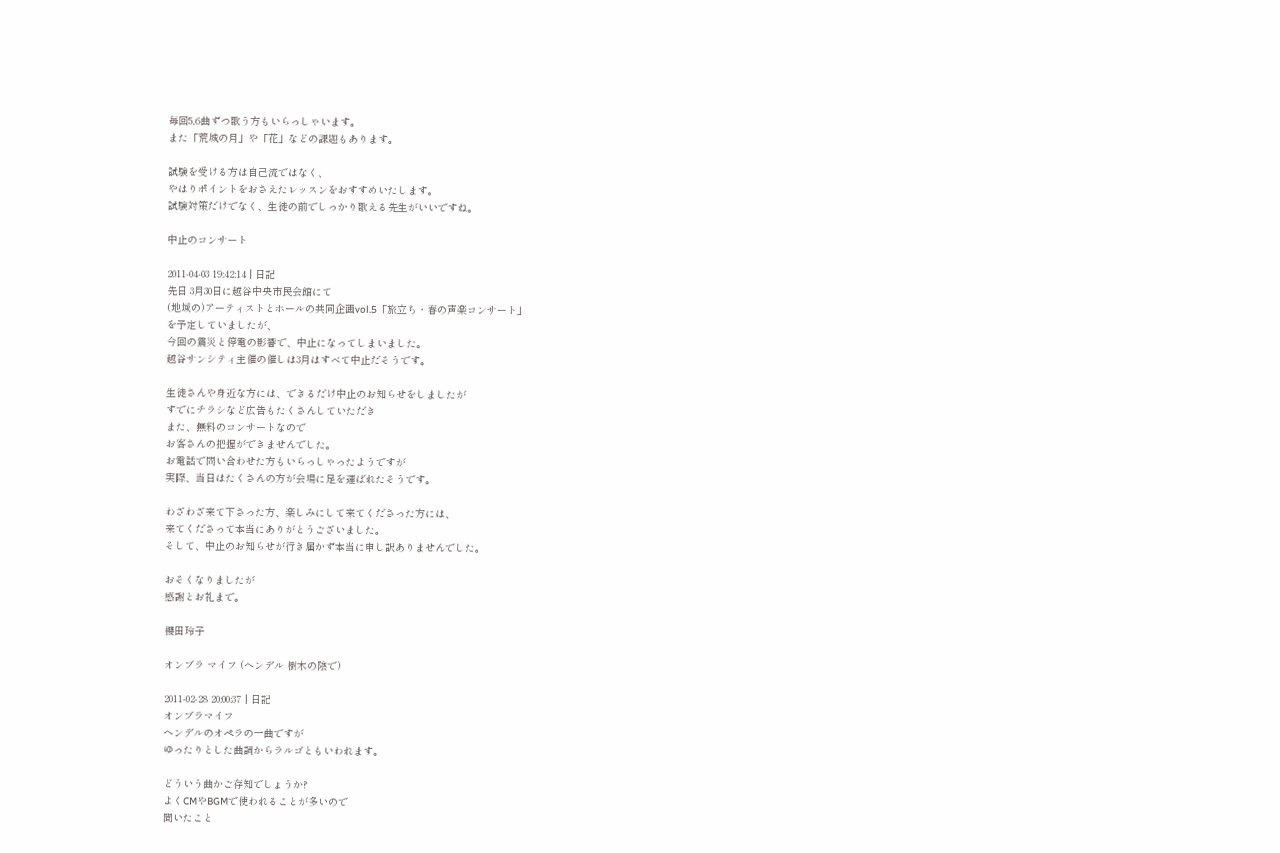毎回5,6曲ずつ歌う方もいらっしゃいます。
また「荒城の月」や「花」などの課題もあります。

試験を受ける方は自己流ではなく、
やはりポイントをおさえたレッスンをおすすめいたします。
試験対策だけでなく、生徒の前でしっかり歌える先生がいいですね。

中止のコンサート

2011-04-03 19:42:14 | 日記
先日 3月30日に越谷中央市民会館にて
(地域の)アーティストとホールの共同企画vol.5「旅立ち・春の声楽コンサート」
を予定していましたが、
今回の震災と停電の影響で、中止になってしまいました。
越谷サンシティ主催の催しは3月はすべて中止だそうです。

生徒さんや身近な方には、できるだけ中止のお知らせをしましたが
すでにチラシなど広告もたくさんしていただき
また、無料のコンサートなので
お客さんの把握ができませんでした。
お電話で問い合わせた方もいらっしゃったようですが
実際、当日はたくさんの方が会場に足を運ばれたそうです。

わざわざ来て下さった方、楽しみにして来てくださった方には、
来てくださって本当にありがとうございました。
そして、中止のお知らせが行き届かず本当に申し訳ありませんでした。

おそくなりましたが
感謝とお礼まで。

櫻田玲子

オンブラ マイフ (ヘンデル 樹木の陰で)

2011-02-28 20:00:37 | 日記
オンブラマイフ
ヘンデルのオペラの一曲ですが
ゆったりとした曲調からラルゴともいわれます。

どういう曲かご存知でしょうか?
よくCMやBGMで使われることが多いので
聞いたこと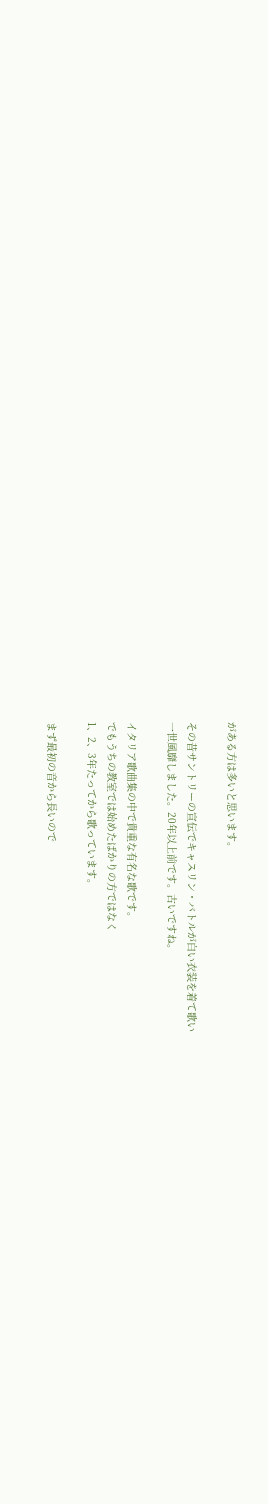がある方は多いと思います。

その昔サントリーの宣伝でキャスリン・バトルが白い衣装を着て歌い
一世風靡しました。20年以上前です。古いですね。

イタリア歌曲集の中で貴重な有名な歌です。
でもうちの教室では始めたばかりの方ではなく
1、2、3年たってから歌っています。

まず最初の音から長いので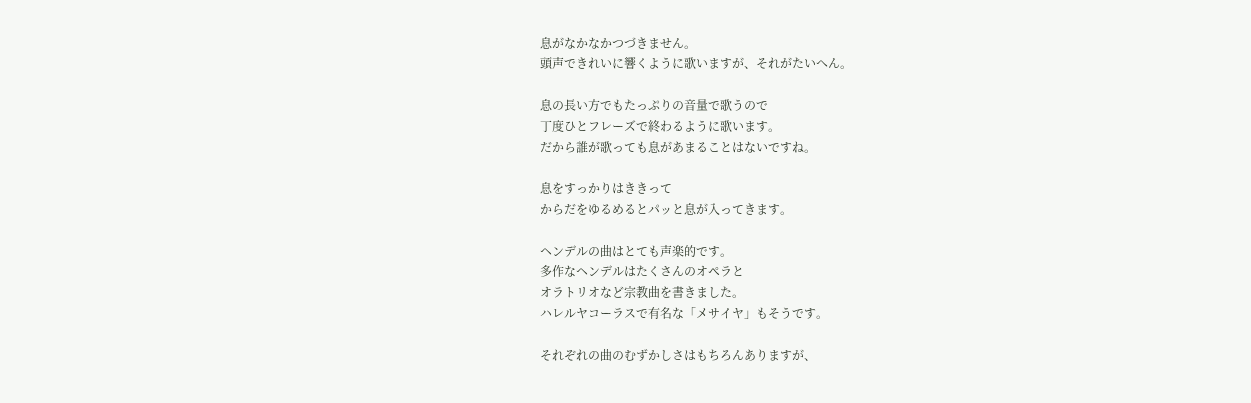息がなかなかつづきません。
頭声できれいに響くように歌いますが、それがたいへん。

息の長い方でもたっぷりの音量で歌うので
丁度ひとフレーズで終わるように歌います。
だから誰が歌っても息があまることはないですね。

息をすっかりはききって
からだをゆるめるとパッと息が入ってきます。

ヘンデルの曲はとても声楽的です。
多作なヘンデルはたくさんのオペラと
オラトリオなど宗教曲を書きました。
ハレルヤコーラスで有名な「メサイヤ」もそうです。

それぞれの曲のむずかしさはもちろんありますが、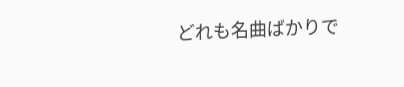どれも名曲ばかりで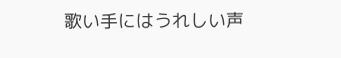歌い手にはうれしい声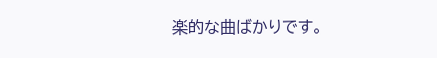楽的な曲ばかりです。